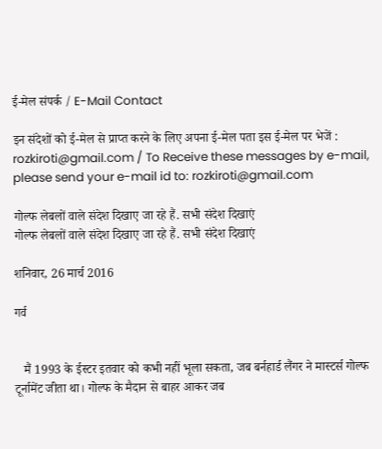ई-मेल संपर्क / E-Mail Contact

इन संदेशों को ई-मेल से प्राप्त करने के लिए अपना ई-मेल पता इस ई-मेल पर भेजें : rozkiroti@gmail.com / To Receive these messages by e-mail, please send your e-mail id to: rozkiroti@gmail.com

गोल्फ लेबलों वाले संदेश दिखाए जा रहे हैं. सभी संदेश दिखाएं
गोल्फ लेबलों वाले संदेश दिखाए जा रहे हैं. सभी संदेश दिखाएं

शनिवार, 26 मार्च 2016

गर्व


   मैं 1993 के ईस्टर इतवार को कभी नहीं भूला सकता, जब बर्नहार्ड लैंगर ने मास्टर्स गोल्फ टूर्नामेंट जीता था। गोल्फ के मैदान से बाहर आकर जब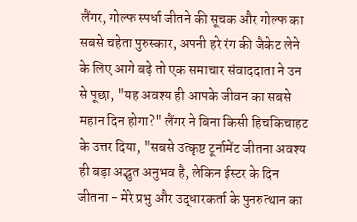लैंगर, गोल्फ स्पर्धा जीतने की सूचक और गोल्फ का सबसे चहेता पुरुस्कार, अपनी हरे रंग की जैकेट लेने के लिए आगे बढ़े तो एक समाचार संवाददाता ने उन से पूछा, "यह अवश्य ही आपके जीवन का सबसे महान दिन होगा?" लैंगर ने बिना किसी हिचकिचाहट के उत्तर दिया, "सबसे उत्कृष्ट टूर्नामेंट जीतना अवश्य ही बड़ा अद्भुत अनुभव है, लेकिन ईस्टर के दिन जीतना - मेरे प्रभु और उद्धारकर्ता के पुनरुत्थान का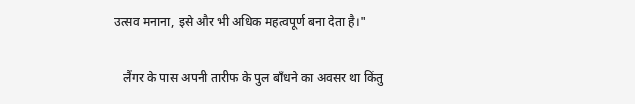उत्सव मनाना, इसे और भी अधिक महत्वपूर्ण बना देता है।"

   लैंगर के पास अपनी तारीफ के पुल बाँधने का अवसर था किंतु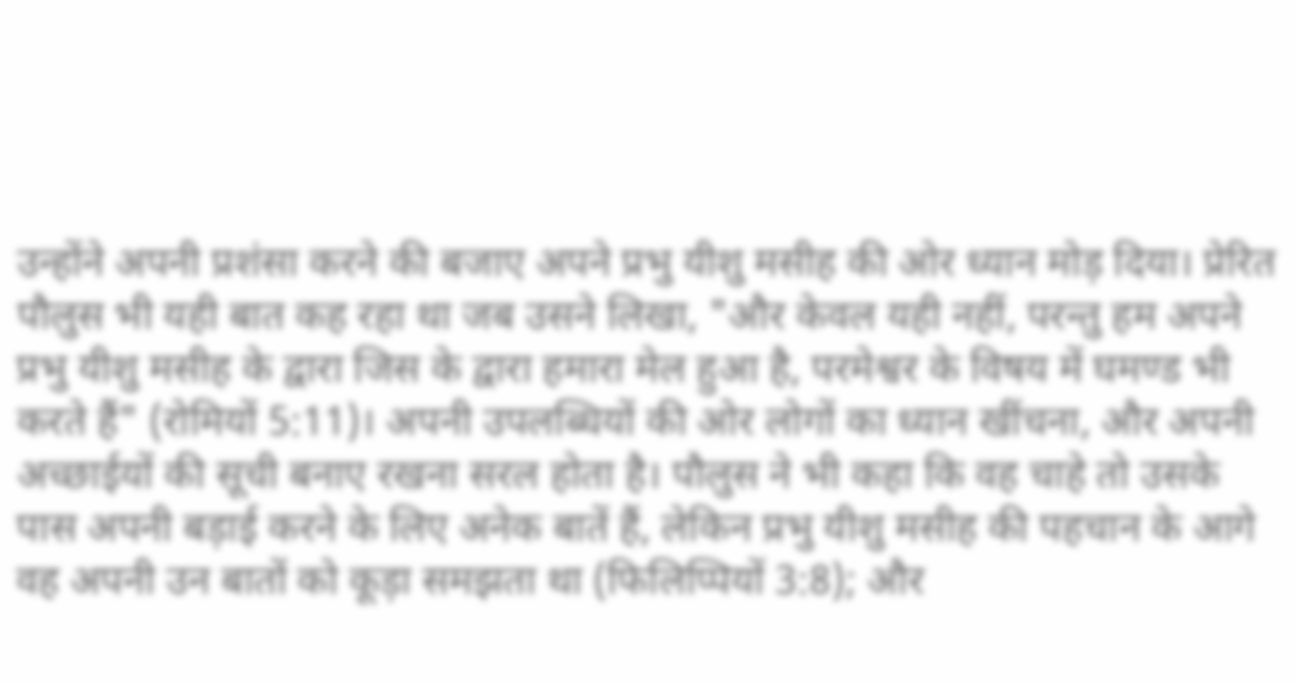उन्होंने अपनी प्रशंसा करने की बजाए अपने प्रभु यीशु मसीह की ओर ध्यान मोड़ दिया। प्रेरित पौलुस भी यही बात कह रहा था जब उसने लिखा, "और केवल यही नहीं, परन्तु हम अपने प्रभु यीशु मसीह के द्वारा जिस के द्वारा हमारा मेल हुआ है, परमेश्वर के विषय में घमण्ड भी करते हैं" (रोमियों 5:11)। अपनी उपलब्धियों की ओर लोगों का ध्यान खींचना, और अपनी अच्छाईयों की सूची बनाए रखना सरल होता है। पौलुस ने भी कहा कि वह चाहे तो उसके पास अपनी बड़ाई करने के लिए अनेक बातें हैं, लेकिन प्रभु यीशु मसीह की पहचान के आगे वह अपनी उन बातों को कूड़ा समझता था (फिलिप्पियों 3:8); और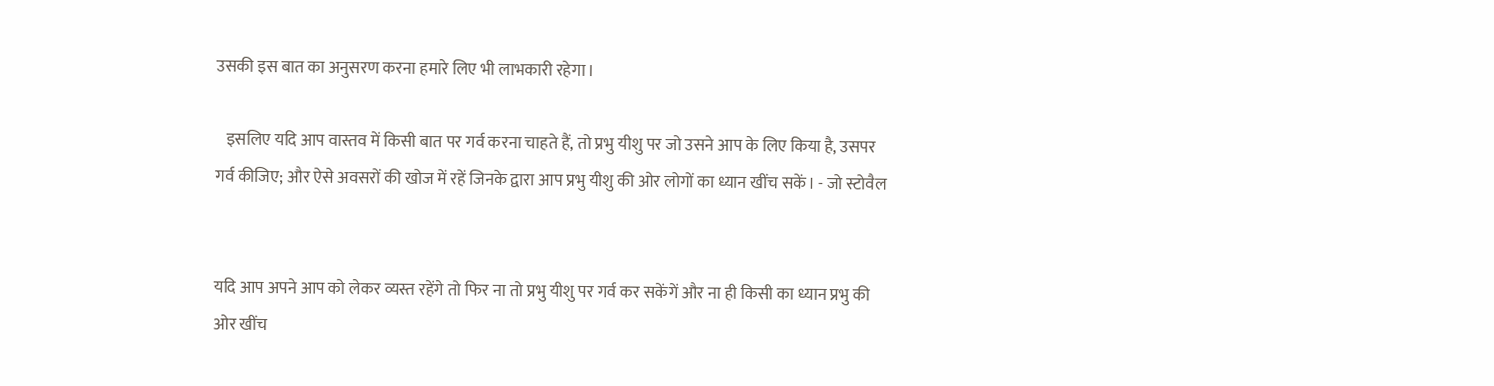उसकी इस बात का अनुसरण करना हमारे लिए भी लाभकारी रहेगा।

   इसलिए यदि आप वास्तव में किसी बात पर गर्व करना चाहते हैं, तो प्रभु यीशु पर जो उसने आप के लिए किया है, उसपर गर्व कीजिए; और ऐसे अवसरों की खोज में रहें जिनके द्वारा आप प्रभु यीशु की ओर लोगों का ध्यान खींच सकें। - जो स्टोवैल


यदि आप अपने आप को लेकर व्यस्त रहेंगे तो फिर ना तो प्रभु यीशु पर गर्व कर सकेंगें और ना ही किसी का ध्यान प्रभु की ओर खींच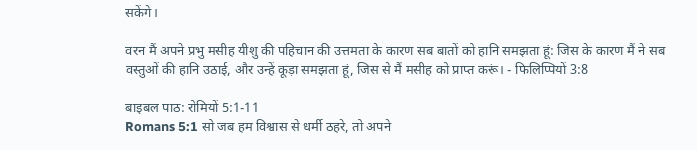सकेंगे।

वरन मैं अपने प्रभु मसीह यीशु की पहिचान की उत्तमता के कारण सब बातों को हानि समझता हूं: जिस के कारण मैं ने सब वस्‍तुओं की हानि उठाई, और उन्हें कूड़ा समझता हूं, जिस से मैं मसीह को प्राप्त करूं। - फिलिप्पियों 3:8

बाइबल पाठ: रोमियों 5:1-11
Romans 5:1 सो जब हम विश्वास से धर्मी ठहरे, तो अपने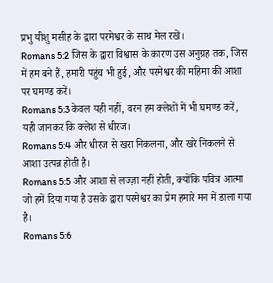प्रभु यीशु मसीह के द्वारा परमेश्वर के साथ मेल रखें।
Romans 5:2 जिस के द्वारा विश्वास के कारण उस अनुग्रह तक, जिस में हम बने हैं, हमारी पहुंच भी हुई, और परमेश्वर की महिमा की आशा पर घमण्ड करें।
Romans 5:3 केवल यही नहीं, वरन हम क्लेशों में भी घमण्ड करें, यही जानकर कि क्लेश से धीरज।
Romans 5:4 और धीरज से खरा निकलना, और खरे निकलने से आशा उत्पन्न होती है।
Romans 5:5 और आशा से लज्ज़ा नहीं होती, क्योंकि पवित्र आत्मा जो हमें दिया गया है उसके द्वारा परमेश्वर का प्रेम हमारे मन में डाला गया है।
Romans 5:6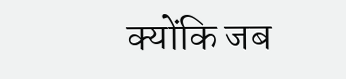क्योंकि जब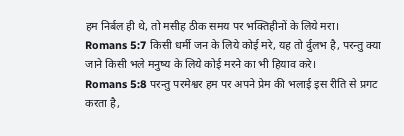हम निर्बल ही थे, तो मसीह ठीक समय पर भक्तिहीनों के लिये मरा।
Romans 5:7 किसी धर्मी जन के लिये कोई मरे, यह तो र्दुलभ है, परन्तु क्या जाने किसी भले मनुष्य के लिये कोई मरने का भी हियाव करे।
Romans 5:8 परन्तु परमेश्वर हम पर अपने प्रेम की भलाई इस रीति से प्रगट करता है,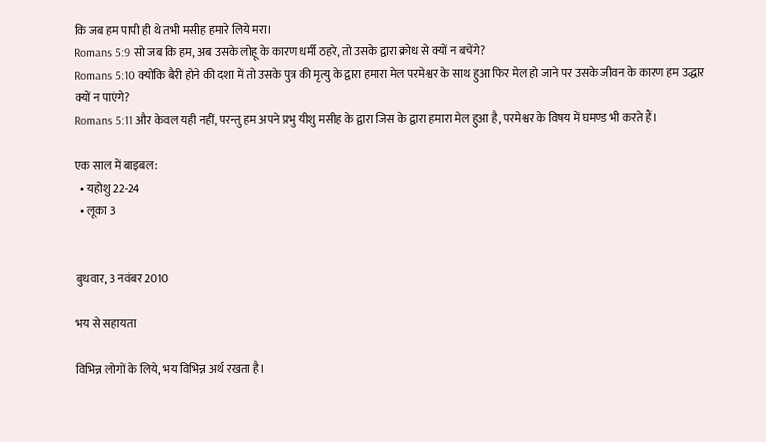कि जब हम पापी ही थे तभी मसीह हमारे लिये मरा।
Romans 5:9 सो जब कि हम, अब उसके लोहू के कारण धर्मी ठहरे, तो उसके द्वारा क्रोध से क्यों न बचेंगे?
Romans 5:10 क्योंकि बैरी होने की दशा में तो उसके पुत्र की मृत्यु के द्वारा हमारा मेल परमेश्वर के साथ हुआ फिर मेल हो जाने पर उसके जीवन के कारण हम उद्धार क्यों न पाएंगे?
Romans 5:11 और केवल यही नहीं, परन्तु हम अपने प्रभु यीशु मसीह के द्वारा जिस के द्वारा हमारा मेल हुआ है, परमेश्वर के विषय में घमण्ड भी करते हैं।

एक साल में बाइबल:
  • यहोशु 22-24
  • लूका 3


बुधवार, 3 नवंबर 2010

भय से सहायता

विभिन्न लोगों के लिये, भय विभिन्न अर्थ रखता है।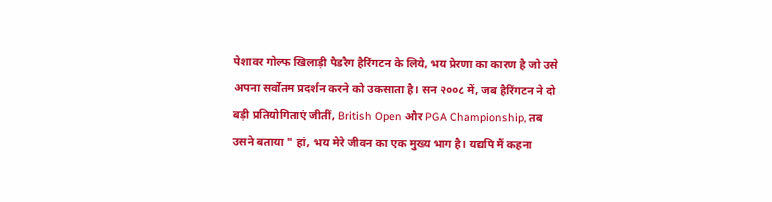पेशावर गोल्फ खिलाड़ी पैडरैग हैरिंगटन के लिये, भय प्रेरणा का कारण है जो उसे अपना सर्वोतम प्रदर्शन करने को उकसाता है। सन २००८ में, जब हैरिंगटन ने दो बड़ी प्रतियोगिताएं जीतीं, British Open और PGA Championship, तब उसने बताया " हां, भय मेरे जीवन का एक मुख्य भाग है। यद्यपि मैं कहना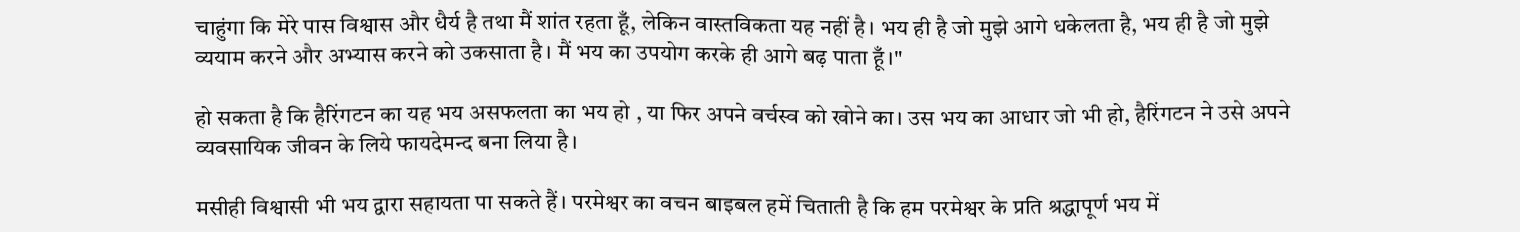चाहुंगा कि मेरे पास विश्वास और धैर्य है तथा मैं शांत रहता हूँ, लेकिन वास्तविकता यह नहीं है। भय ही है जो मुझे आगे धकेलता है, भय ही है जो मुझे व्ययाम करने और अभ्यास करने को उकसाता है। मैं भय का उपयोग करके ही आगे बढ़ पाता हूँ।"

हो सकता है कि हैरिंगटन का यह भय असफलता का भय हो , या फिर अपने वर्चस्व को खोने का। उस भय का आधार जो भी हो, हैरिंगटन ने उसे अपने व्यवसायिक जीवन के लिये फायदेमन्द बना लिया है।

मसीही विश्वासी भी भय द्वारा सहायता पा सकते हैं। परमेश्वर का वचन बाइबल हमें चिताती है कि हम परमेश्वर के प्रति श्रद्धापूर्ण भय में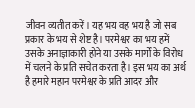जीवन व्यतीत करें। यह भय वह भय है जो सब प्रकार के भय से शेष्ट है। परमेश्वर का भय हमें उसके अनाज्ञाकारी होने या उसके मार्गों के विरोध में चलने के प्रति सचेत करता है। इस भय का अर्थ है हमारे महान परमेश्वर के प्रति आदर और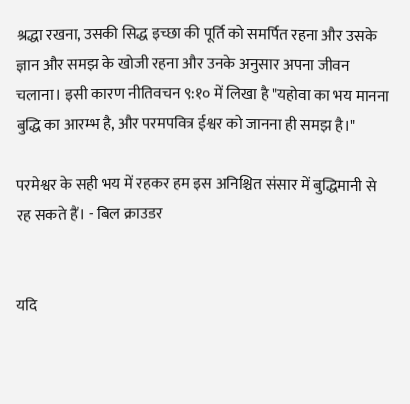श्रद्धा रखना, उसकी सिद्ध इच्छा की पूर्ति को समर्पित रहना और उसके ज्ञान और समझ के खोजी रहना और उनके अनुसार अपना जीवन चलाना। इसी कारण नीतिवचन ९:१० में लिखा है "यहोवा का भय मानना बुद्धि का आरम्भ है, और परमपवित्र ईश्वर को जानना ही समझ है।"

परमेश्वर के सही भय में रहकर हम इस अनिश्चित संसार में बुद्धिमानी से रह सकते हैं। - बिल क्राउडर


यदि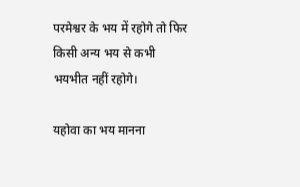परमेश्वर के भय में रहोगे तो फिर किसी अन्य भय से कभी भयभीत नहीं रहोगे।

यहोवा का भय मानना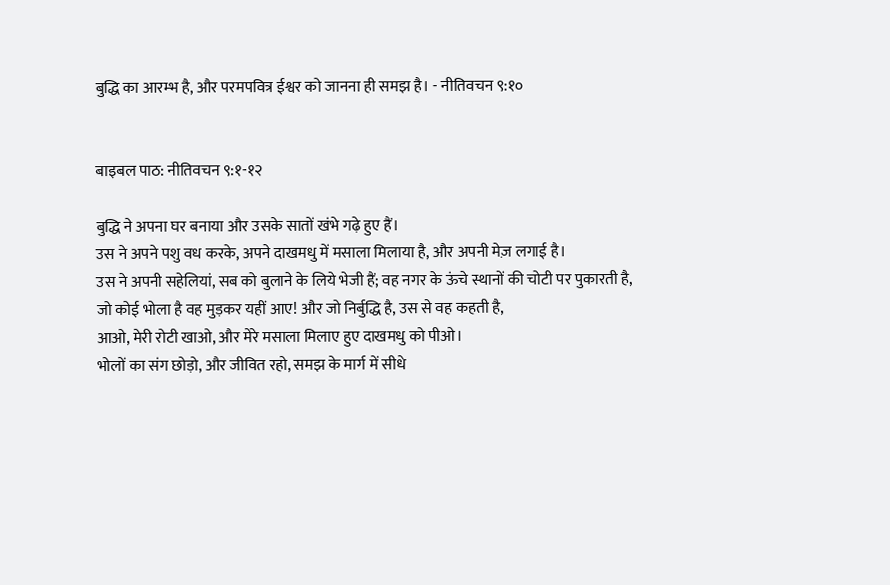बुद्धि का आरम्भ है, और परमपवित्र ईश्वर को जानना ही समझ है। - नीतिवचन ९:१०


बाइबल पाठ: नीतिवचन ९:१-१२

बुद्धि ने अपना घर बनाया और उसके सातों खंभे गढ़े हुए हैं।
उस ने अपने पशु वध करके, अपने दाखमधु में मसाला मिलाया है, और अपनी मेज़ लगाई है।
उस ने अपनी सहेलियां, सब को बुलाने के लिये भेजी हैं; वह नगर के ऊंचे स्थानों की चोटी पर पुकारती है,
जो कोई भोला है वह मुड़कर यहीं आए! और जो निर्बुद्धि है, उस से वह कहती है,
आओ, मेरी रोटी खाओ, और मेरे मसाला मिलाए हुए दाखमधु को पीओ।
भोलों का संग छोड़ो, और जीवित रहो, समझ के मार्ग में सीधे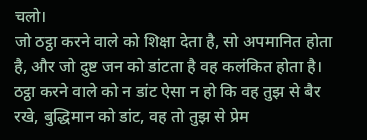चलो।
जो ठट्ठा करने वाले को शिक्षा देता है, सो अपमानित होता है, और जो दुष्ट जन को डांटता है वह कलंकित होता है।
ठट्ठा करने वाले को न डांट ऐसा न हो कि वह तुझ से बैर रखे, बुद्धिमान को डांट, वह तो तुझ से प्रेम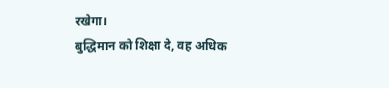रखेगा।
बुद्धिमान को शिक्षा दे, वह अधिक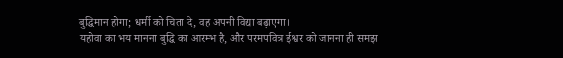बुद्धिमान होगा; धर्मी को चिता दे, वह अपनी विद्या बढ़ाएगा।
यहोवा का भय मानना बुद्धि का आरम्भ है, और परमपवित्र ईश्वर को जानना ही समझ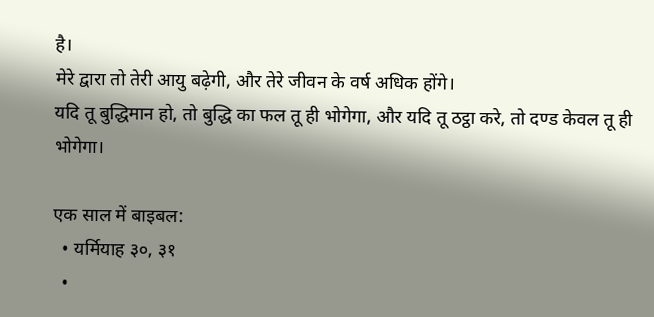है।
मेरे द्वारा तो तेरी आयु बढ़ेगी, और तेरे जीवन के वर्ष अधिक होंगे।
यदि तू बुद्धिमान हो, तो बुद्धि का फल तू ही भोगेगा, और यदि तू ठट्ठा करे, तो दण्ड केवल तू ही भोगेगा।

एक साल में बाइबल:
  • यर्मियाह ३०, ३१
  •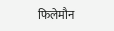फिलेमौन